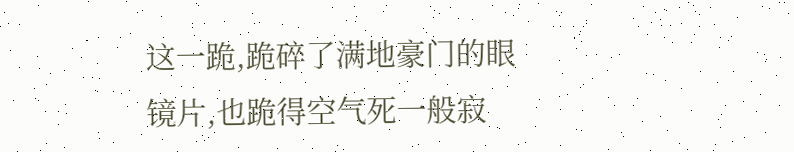这一跪,跪碎了满地豪门的眼镜片,也跪得空气死一般寂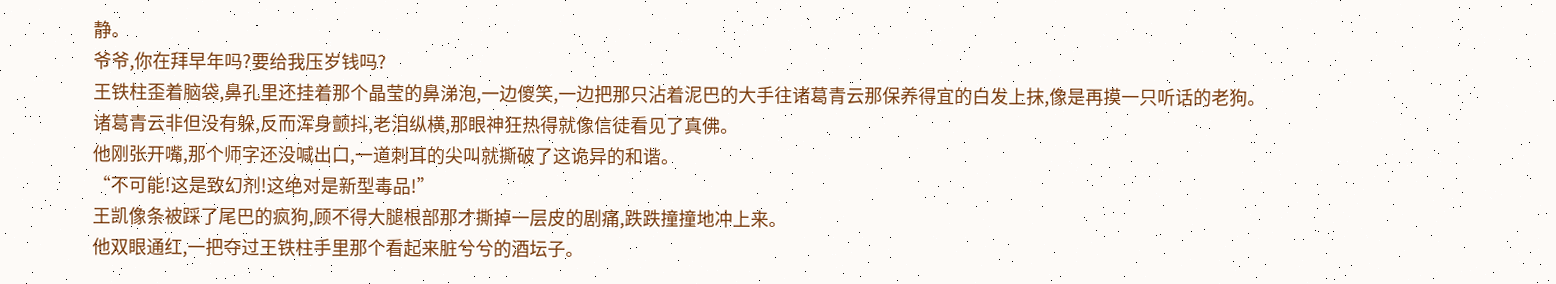静。
爷爷,你在拜早年吗?要给我压岁钱吗?
王铁柱歪着脑袋,鼻孔里还挂着那个晶莹的鼻涕泡,一边傻笑,一边把那只沾着泥巴的大手往诸葛青云那保养得宜的白发上抹,像是再摸一只听话的老狗。
诸葛青云非但没有躲,反而浑身颤抖,老泪纵横,那眼神狂热得就像信徒看见了真佛。
他刚张开嘴,那个师字还没喊出口,一道刺耳的尖叫就撕破了这诡异的和谐。
“不可能!这是致幻剂!这绝对是新型毒品!”
王凯像条被踩了尾巴的疯狗,顾不得大腿根部那才撕掉一层皮的剧痛,跌跌撞撞地冲上来。
他双眼通红,一把夺过王铁柱手里那个看起来脏兮兮的酒坛子。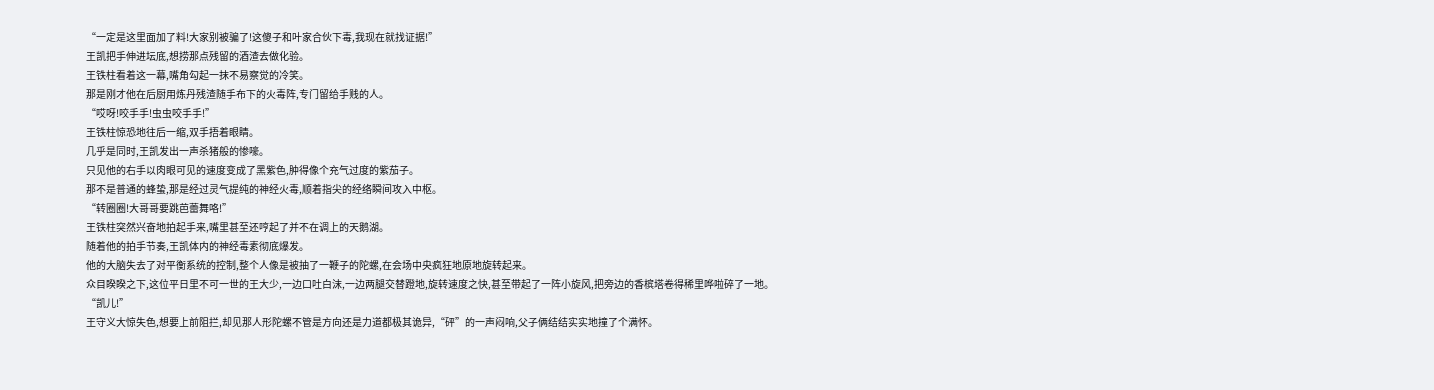“一定是这里面加了料!大家别被骗了!这傻子和叶家合伙下毒,我现在就找证据!”
王凯把手伸进坛底,想捞那点残留的酒渣去做化验。
王铁柱看着这一幕,嘴角勾起一抹不易察觉的冷笑。
那是刚才他在后厨用炼丹残渣随手布下的火毒阵,专门留给手贱的人。
“哎呀!咬手手!虫虫咬手手!”
王铁柱惊恐地往后一缩,双手捂着眼睛。
几乎是同时,王凯发出一声杀猪般的惨嚎。
只见他的右手以肉眼可见的速度变成了黑紫色,肿得像个充气过度的紫茄子。
那不是普通的蜂蛰,那是经过灵气提纯的神经火毒,顺着指尖的经络瞬间攻入中枢。
“转圈圈!大哥哥要跳芭蕾舞咯!”
王铁柱突然兴奋地拍起手来,嘴里甚至还哼起了并不在调上的天鹅湖。
随着他的拍手节奏,王凯体内的神经毒素彻底爆发。
他的大脑失去了对平衡系统的控制,整个人像是被抽了一鞭子的陀螺,在会场中央疯狂地原地旋转起来。
众目睽睽之下,这位平日里不可一世的王大少,一边口吐白沫,一边两腿交替蹬地,旋转速度之快,甚至带起了一阵小旋风,把旁边的香槟塔卷得稀里哗啦碎了一地。
“凯儿!”
王守义大惊失色,想要上前阻拦,却见那人形陀螺不管是方向还是力道都极其诡异,“砰”的一声闷响,父子俩结结实实地撞了个满怀。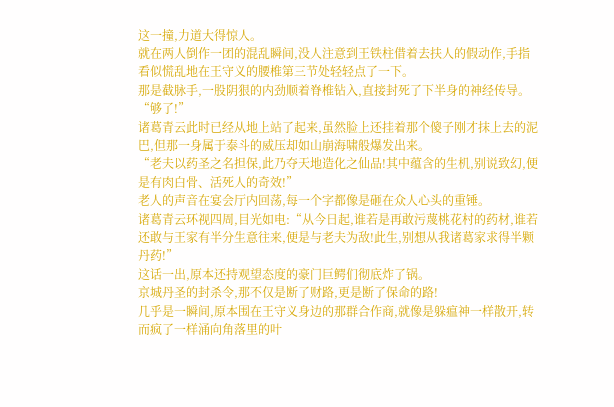这一撞,力道大得惊人。
就在两人倒作一团的混乱瞬间,没人注意到王铁柱借着去扶人的假动作,手指看似慌乱地在王守义的腰椎第三节处轻轻点了一下。
那是截脉手,一股阴狠的内劲顺着脊椎钻入,直接封死了下半身的神经传导。
“够了!”
诸葛青云此时已经从地上站了起来,虽然脸上还挂着那个傻子刚才抹上去的泥巴,但那一身属于泰斗的威压却如山崩海啸般爆发出来。
“老夫以药圣之名担保,此乃夺天地造化之仙品!其中蕴含的生机,别说致幻,便是有肉白骨、活死人的奇效!”
老人的声音在宴会厅内回荡,每一个字都像是砸在众人心头的重锤。
诸葛青云环视四周,目光如电:“从今日起,谁若是再敢污蔑桃花村的药材,谁若还敢与王家有半分生意往来,便是与老夫为敌!此生,别想从我诸葛家求得半颗丹药!”
这话一出,原本还持观望态度的豪门巨鳄们彻底炸了锅。
京城丹圣的封杀令,那不仅是断了财路,更是断了保命的路!
几乎是一瞬间,原本围在王守义身边的那群合作商,就像是躲瘟神一样散开,转而疯了一样涌向角落里的叶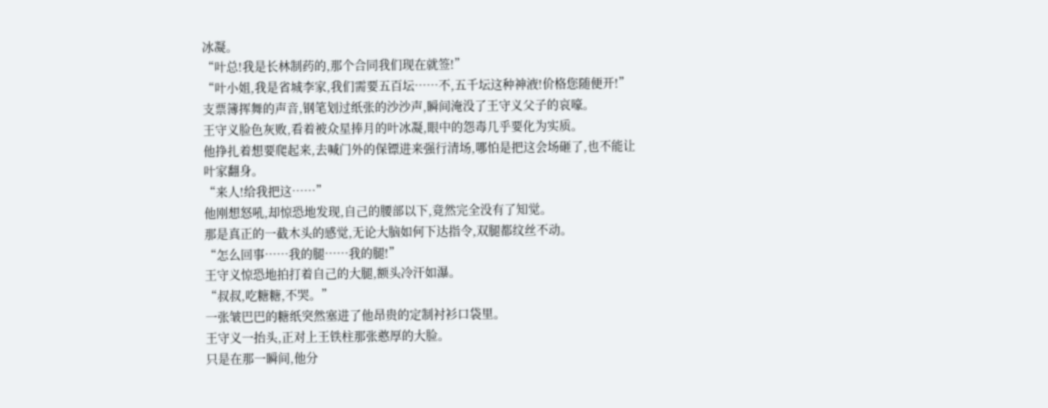冰凝。
“叶总!我是长林制药的,那个合同我们现在就签!”
“叶小姐,我是省城李家,我们需要五百坛……不,五千坛这种神液!价格您随便开!”
支票簿挥舞的声音,钢笔划过纸张的沙沙声,瞬间淹没了王守义父子的哀嚎。
王守义脸色灰败,看着被众星捧月的叶冰凝,眼中的怨毒几乎要化为实质。
他挣扎着想要爬起来,去喊门外的保镖进来强行清场,哪怕是把这会场砸了,也不能让叶家翻身。
“来人!给我把这……”
他刚想怒吼,却惊恐地发现,自己的腰部以下,竟然完全没有了知觉。
那是真正的一截木头的感觉,无论大脑如何下达指令,双腿都纹丝不动。
“怎么回事……我的腿……我的腿!”
王守义惊恐地拍打着自己的大腿,额头冷汗如瀑。
“叔叔,吃糖糖,不哭。”
一张皱巴巴的糖纸突然塞进了他昂贵的定制衬衫口袋里。
王守义一抬头,正对上王铁柱那张憨厚的大脸。
只是在那一瞬间,他分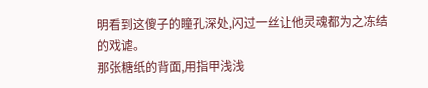明看到这傻子的瞳孔深处,闪过一丝让他灵魂都为之冻结的戏谑。
那张糖纸的背面,用指甲浅浅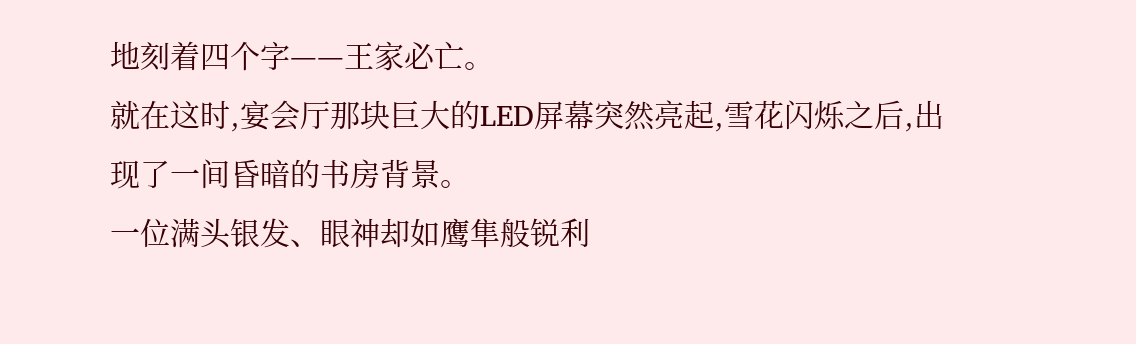地刻着四个字——王家必亡。
就在这时,宴会厅那块巨大的LED屏幕突然亮起,雪花闪烁之后,出现了一间昏暗的书房背景。
一位满头银发、眼神却如鹰隼般锐利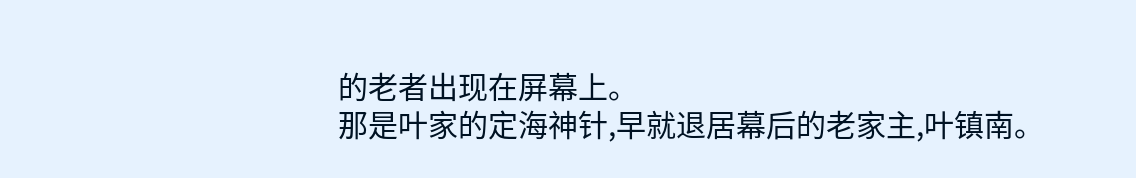的老者出现在屏幕上。
那是叶家的定海神针,早就退居幕后的老家主,叶镇南。